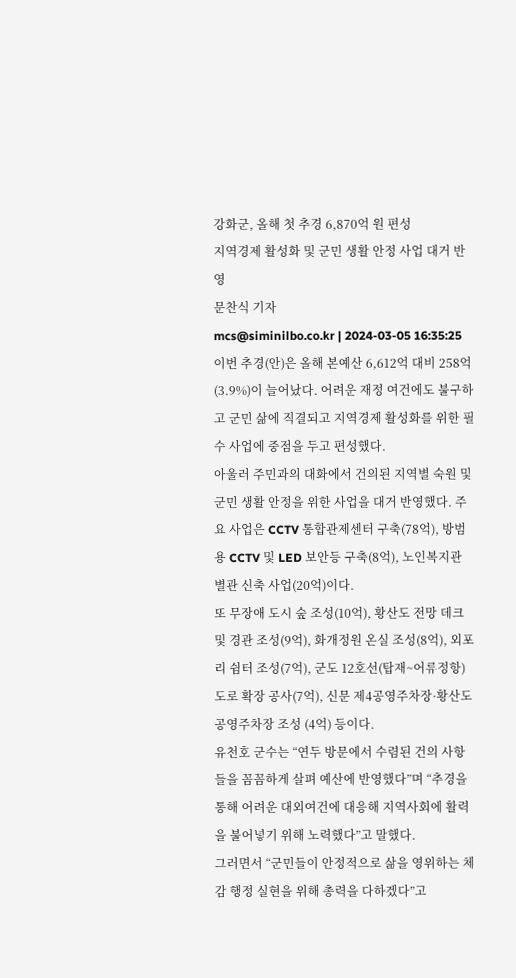강화군, 올해 첫 추경 6,870억 원 편성
지역경제 활성화 및 군민 생활 안정 사업 대거 반영
문찬식 기자
mcs@siminilbo.co.kr | 2024-03-05 16:35:25
이번 추경(안)은 올해 본예산 6,612억 대비 258억(3.9%)이 늘어났다. 어려운 재정 여건에도 불구하고 군민 삶에 직결되고 지역경제 활성화를 위한 필수 사업에 중점을 두고 편성했다.
아울러 주민과의 대화에서 건의된 지역별 숙원 및 군민 생활 안정을 위한 사업을 대거 반영했다. 주요 사업은 CCTV 통합관제센터 구축(78억), 방범용 CCTV 및 LED 보안등 구축(8억), 노인복지관 별관 신축 사업(20억)이다.
또 무장애 도시 숲 조성(10억), 황산도 전망 데크 및 경관 조성(9억), 화개정원 온실 조성(8억), 외포리 쉼터 조성(7억), 군도 12호선(탑재~어류정항) 도로 확장 공사(7억), 신문 제4공영주차장·황산도 공영주차장 조성 (4억) 등이다.
유천호 군수는 “연두 방문에서 수렴된 건의 사항들을 꼼꼼하게 살펴 예산에 반영했다”며 “추경을 통해 어려운 대외여건에 대응해 지역사회에 활력을 불어넣기 위해 노력했다”고 말했다.
그러면서 “군민들이 안정적으로 삶을 영위하는 체감 행정 실현을 위해 총력을 다하겠다”고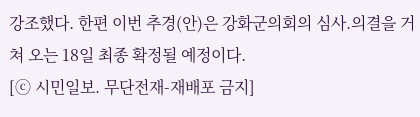강조했다. 한편 이번 추경(안)은 강화군의회의 심사.의결을 거쳐 오는 18일 최종 확정될 예정이다.
[ⓒ 시민일보. 무단전재-재배포 금지]